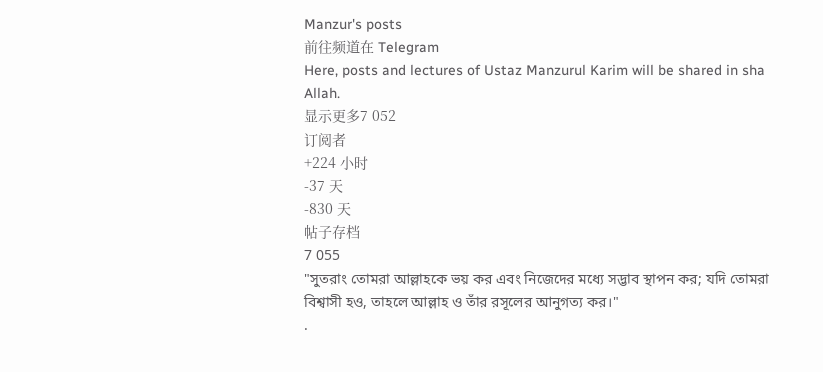Manzur's posts
前往频道在 Telegram
Here, posts and lectures of Ustaz Manzurul Karim will be shared in sha Allah.
显示更多7 052
订阅者
+224 小时
-37 天
-830 天
帖子存档
7 055
"সুতরাং তোমরা আল্লাহকে ভয় কর এবং নিজেদের মধ্যে সদ্ভাব স্থাপন কর; যদি তোমরা বিশ্বাসী হও, তাহলে আল্লাহ ও তাঁর রসূলের আনুগত্য কর।"
.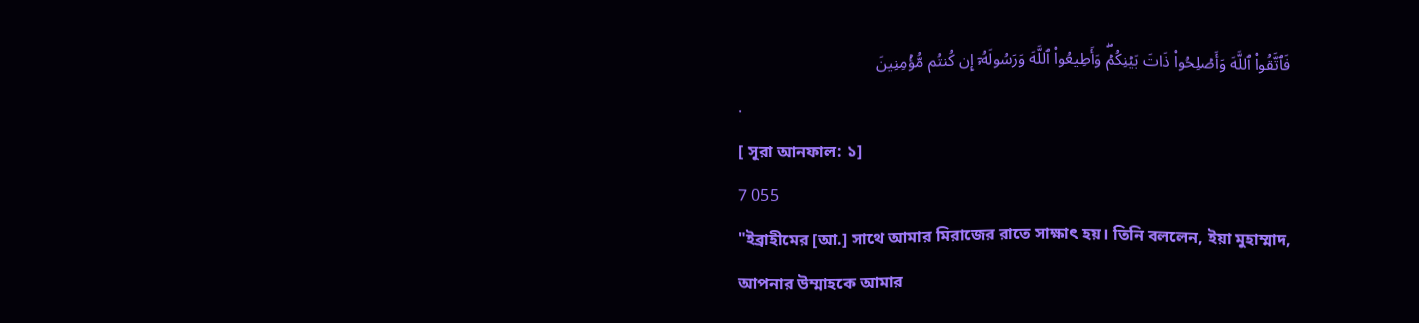فَٱتَّقُوا۟ ٱللَّهَ وَأَصۡلِحُوا۟ ذَاتَ بَیۡنِكُمۡۖ وَأَطِیعُوا۟ ٱللَّهَ وَرَسُولَهُۥۤ إِن كُنتُم مُّؤۡمِنِینَ
.
[ সূরা আনফাল: ১]
7 055
"ইব্রাহীমের [আ.] সাথে আমার মিরাজের রাতে সাক্ষাৎ হয়। তিনি বললেন, ইয়া মুহাম্মাদ, আপনার উম্মাহকে আমার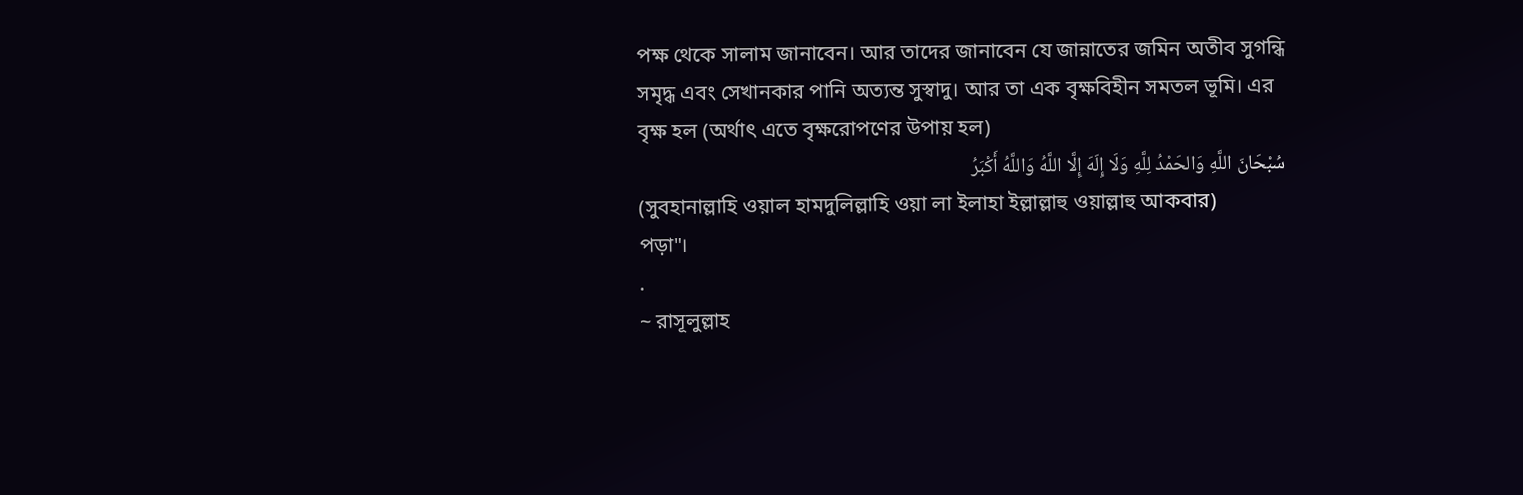পক্ষ থেকে সালাম জানাবেন। আর তাদের জানাবেন যে জান্নাতের জমিন অতীব সুগন্ধি সমৃদ্ধ এবং সেখানকার পানি অত্যন্ত সুস্বাদু। আর তা এক বৃক্ষবিহীন সমতল ভূমি। এর বৃক্ষ হল (অর্থাৎ এতে বৃক্ষরোপণের উপায় হল)
سُبْحَانَ اللَّهِ وَالحَمْدُ لِلَّهِ وَلَا إِلَهَ إِلَّا اللَّهُ وَاللَّهُ أَكْبَرُ
(সুবহানাল্লাহি ওয়াল হামদুলিল্লাহি ওয়া লা ইলাহা ইল্লাল্লাহু ওয়াল্লাহু আকবার)
পড়া"।
.
~ রাসূলুল্লাহ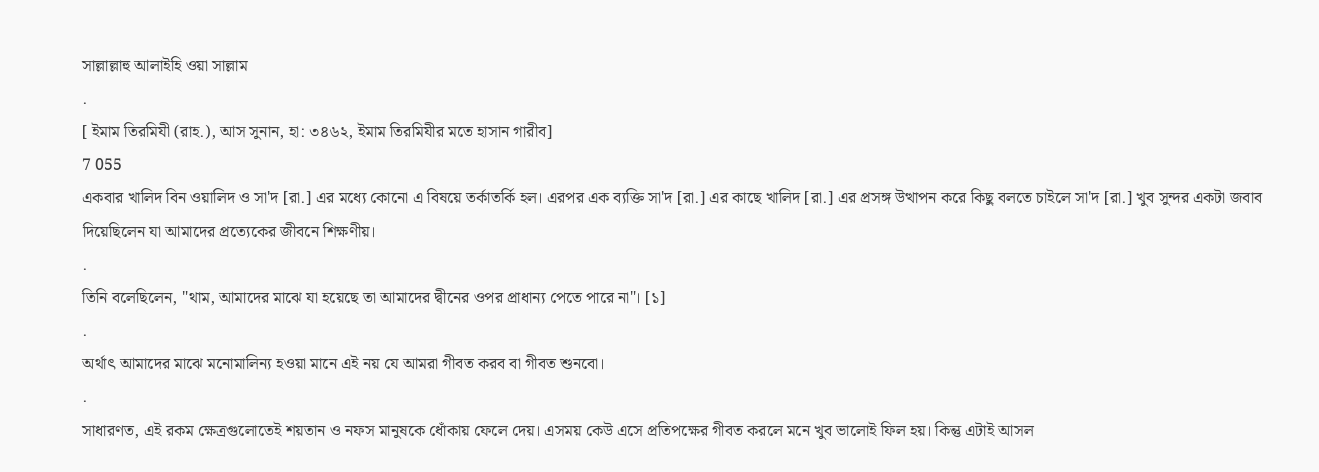সাল্লাল্লাহু আলাইহি ওয়া সাল্লাম
.
[ ইমাম তিরমিযী (রাহ.), আস সুনান, হা: ৩৪৬২, ইমাম তিরমিযীর মতে হাসান গারীব]
7 055
একবার খালিদ বিন ওয়ালিদ ও সা'দ [রা.] এর মধ্যে কোনো এ বিষয়ে তর্কাতর্কি হল। এরপর এক ব্যক্তি সা'দ [রা.] এর কাছে খালিদ [রা.] এর প্রসঙ্গ উত্থাপন করে কিছু বলতে চাইলে সা'দ [রা.] খুব সুন্দর একটা জবাব দিয়েছিলেন যা আমাদের প্রত্যেকের জীবনে শিক্ষণীয়।
.
তিনি বলেছিলেন, "থাম, আমাদের মাঝে যা হয়েছে তা আমাদের দ্বীনের ওপর প্রাধান্য পেতে পারে না"। [১]
.
অর্থাৎ আমাদের মাঝে মনোমালিন্য হওয়া মানে এই নয় যে আমরা গীবত করব বা গীবত শুনবো।
.
সাধারণত, এই রকম ক্ষেত্রগুলোতেই শয়তান ও নফস মানুষকে ধোঁকায় ফেলে দেয়। এসময় কেউ এসে প্রতিপক্ষের গীবত করলে মনে খুব ভালোই ফিল হয়। কিন্তু এটাই আসল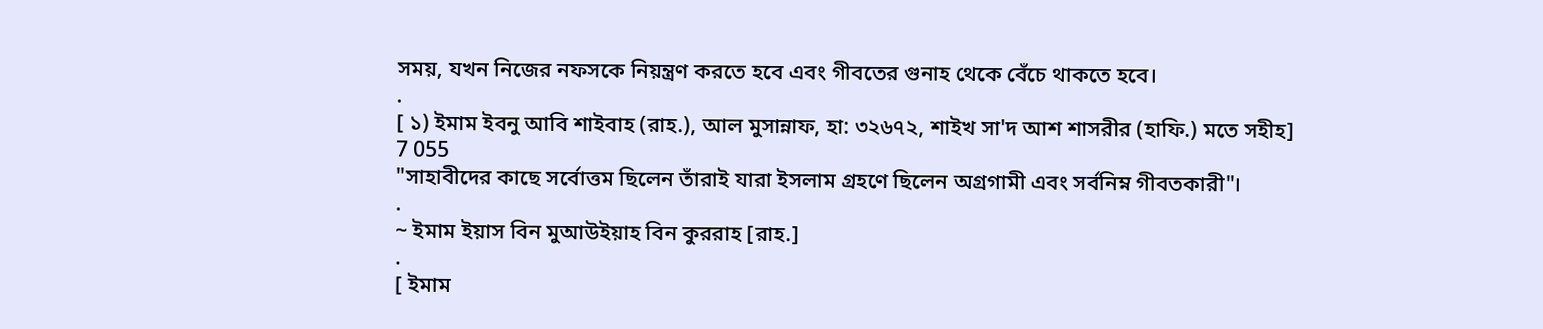সময়, যখন নিজের নফসকে নিয়ন্ত্রণ করতে হবে এবং গীবতের গুনাহ থেকে বেঁচে থাকতে হবে।
.
[ ১) ইমাম ইবনু আবি শাইবাহ (রাহ.), আল মুসান্নাফ, হা: ৩২৬৭২, শাইখ সা'দ আশ শাসরীর (হাফি.) মতে সহীহ]
7 055
"সাহাবীদের কাছে সর্বোত্তম ছিলেন তাঁরাই যারা ইসলাম গ্রহণে ছিলেন অগ্রগামী এবং সর্বনিম্ন গীবতকারী"।
.
~ ইমাম ইয়াস বিন মুআউইয়াহ বিন কুররাহ [রাহ.]
.
[ ইমাম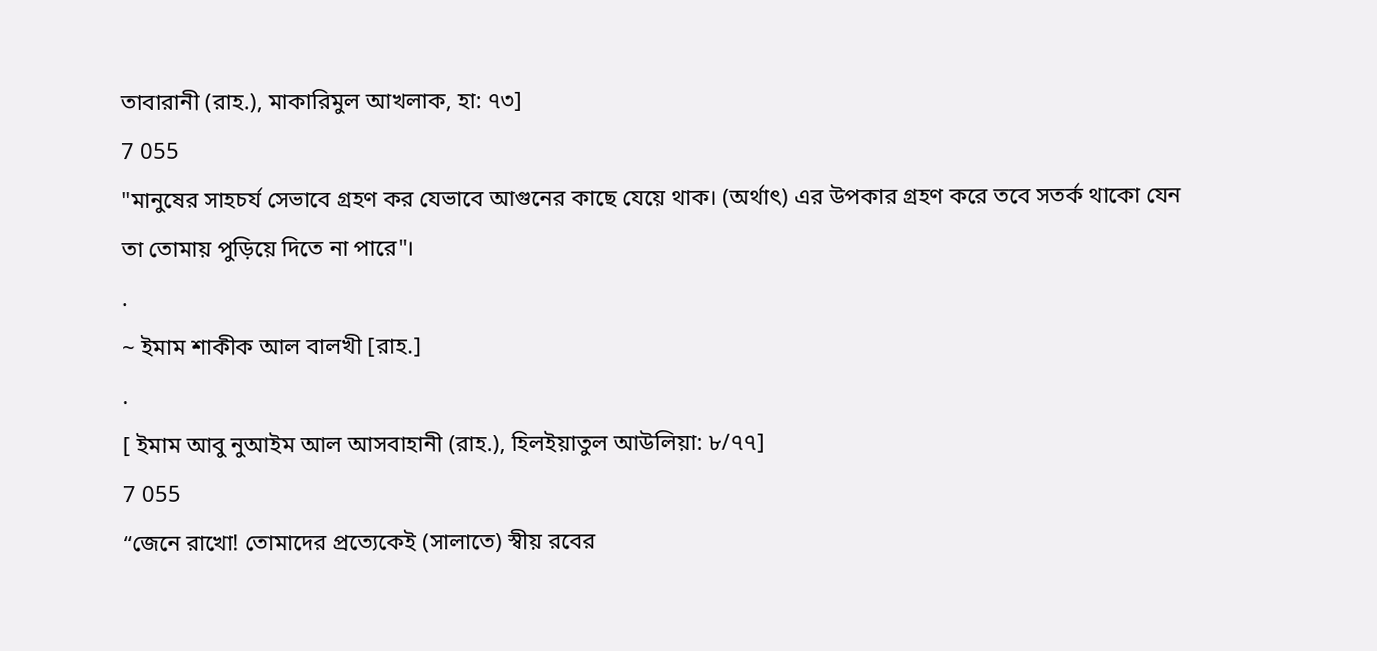তাবারানী (রাহ.), মাকারিমুল আখলাক, হা: ৭৩]
7 055
"মানুষের সাহচর্য সেভাবে গ্রহণ কর যেভাবে আগুনের কাছে যেয়ে থাক। (অর্থাৎ) এর উপকার গ্রহণ করে তবে সতর্ক থাকো যেন তা তোমায় পুড়িয়ে দিতে না পারে"।
.
~ ইমাম শাকীক আল বালখী [রাহ.]
.
[ ইমাম আবু নুআইম আল আসবাহানী (রাহ.), হিলইয়াতুল আউলিয়া: ৮/৭৭]
7 055
“জেনে রাখো! তোমাদের প্রত্যেকেই (সালাতে) স্বীয় রবের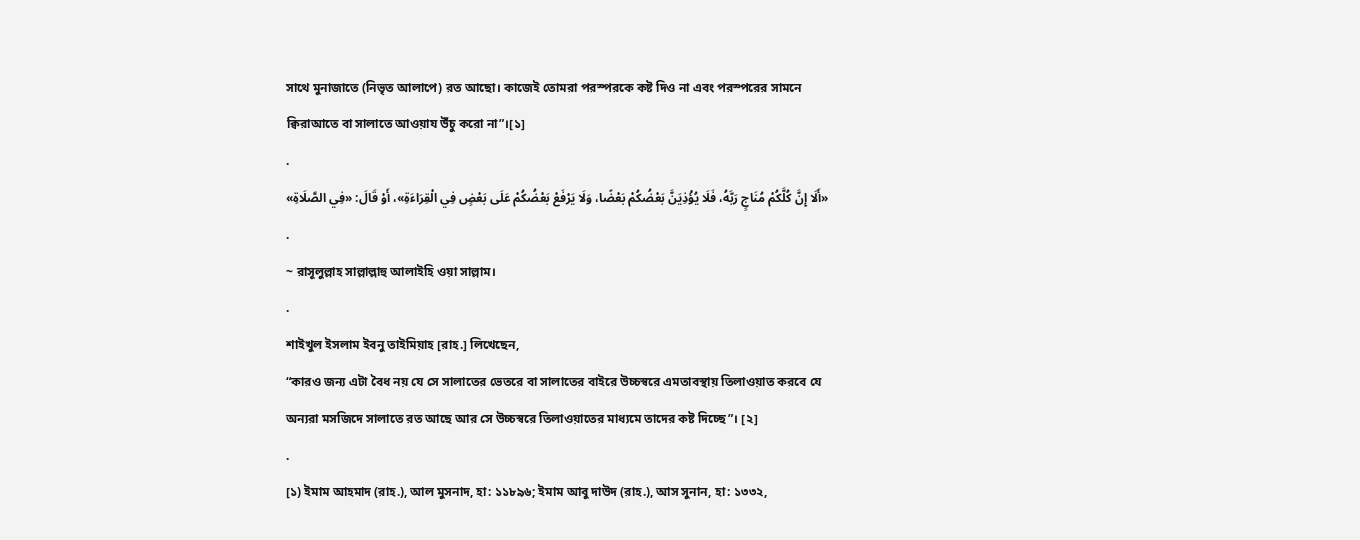সাথে মুনাজাতে (নিভৃত আলাপে) রত আছো। কাজেই তোমরা পরস্পরকে কষ্ট দিও না এবং পরস্পরের সামনে ক্বিরাআতে বা সালাতে আওয়ায উঁচু করো না”।[১]
.
«أَلَا إِنَّ كُلَّكُمْ مُنَاجٍ رَبَّهُ، فَلَا يُؤْذِيَنَّ بَعْضُكُمْ بَعْضًا، وَلَا يَرْفَعْ بَعْضُكُمْ عَلَى بَعْضٍ فِي الْقِرَاءَةِ»، أَوْ قَالَ: «فِي الصَّلَاةِ»
.
~ রাসূলুল্লাহ সাল্লাল্লাহু আলাইহি ওয়া সাল্লাম।
.
শাইখুল ইসলাম ইবনু তাইমিয়াহ [রাহ.] লিখেছেন,
“কারও জন্য এটা বৈধ নয় যে সে সালাতের ভেতরে বা সালাতের বাইরে উচ্চস্বরে এমতাবস্থায় তিলাওয়াত করবে যে অন্যরা মসজিদে সালাতে রত আছে আর সে উচ্চস্বরে তিলাওয়াতের মাধ্যমে তাদের কষ্ট দিচ্ছে”। [২]
.
[১) ইমাম আহমাদ (রাহ.), আল মুসনাদ, হা: ১১৮৯৬; ইমাম আবু দাউদ (রাহ.), আস সুনান, হা: ১৩৩২,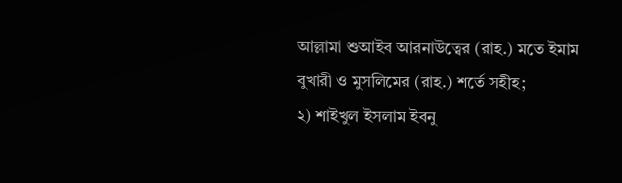আল্লামা শুআইব আরনাউত্বের (রাহ.) মতে ইমাম বুখারী ও মুসলিমের (রাহ.) শর্তে সহীহ;
২) শাইখুল ইসলাম ইবনু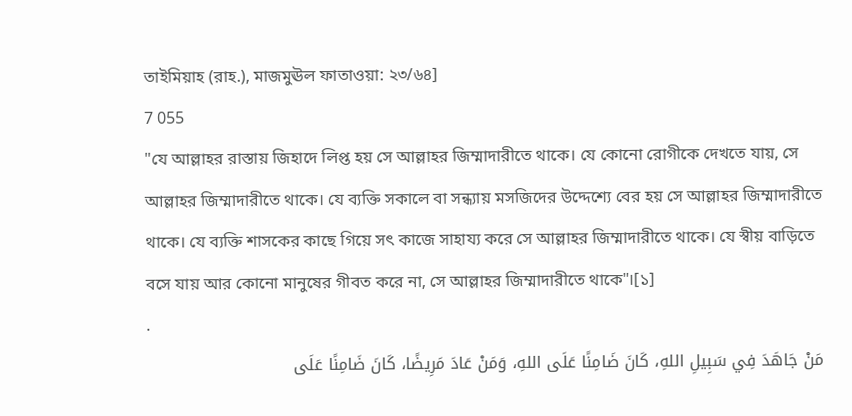তাইমিয়াহ (রাহ.), মাজমুঊল ফাতাওয়া: ২৩/৬৪]
7 055
"যে আল্লাহর রাস্তায় জিহাদে লিপ্ত হয় সে আল্লাহর জিম্মাদারীতে থাকে। যে কোনো রোগীকে দেখতে যায়, সে আল্লাহর জিম্মাদারীতে থাকে। যে ব্যক্তি সকালে বা সন্ধ্যায় মসজিদের উদ্দেশ্যে বের হয় সে আল্লাহর জিম্মাদারীতে থাকে। যে ব্যক্তি শাসকের কাছে গিয়ে সৎ কাজে সাহায্য করে সে আল্লাহর জিম্মাদারীতে থাকে। যে স্বীয় বাড়িতে বসে যায় আর কোনো মানুষের গীবত করে না, সে আল্লাহর জিম্মাদারীতে থাকে"।[১]
.
مَنْ جَاهَدَ فِي سَبِيلِ اللهِ، كَانَ ضَامِنًا عَلَى اللهِ، وَمَنْ عَادَ مَرِيضًا، كَانَ ضَامِنًا عَلَى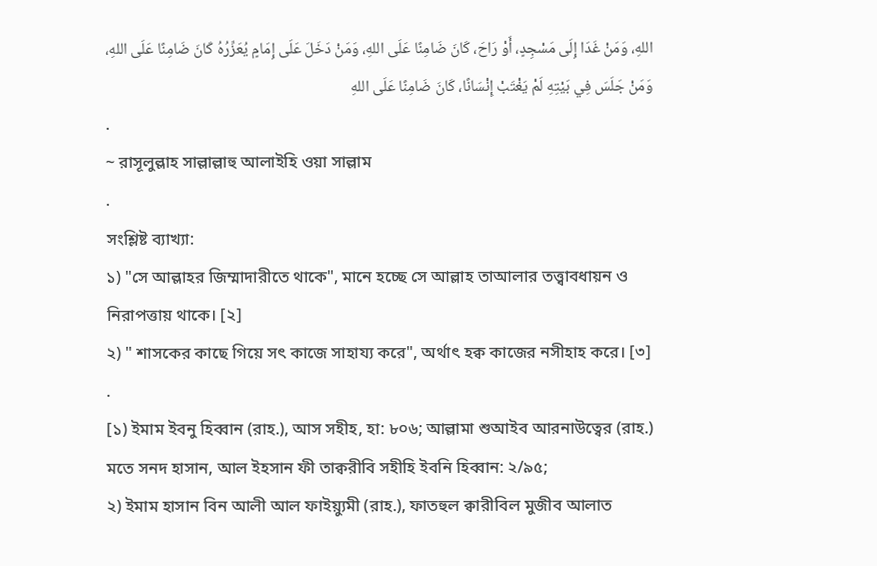اللهِ، وَمَنْ غَدَا إِلَى مَسْجِدٍ، أَوْ رَاحَ، كَانَ ضَامِنًا عَلَى اللهِ، وَمَنْ دَخَلَ عَلَى إِمَامٍ يُعَزِّرُهُ كَانَ ضَامِنًا عَلَى اللهِ، وَمَنْ جَلَسَ فِي بَيْتِهِ لَمْ يَغْتَبْ إِنْسَانًا، كَانَ ضَامِنًا عَلَى اللهِ
.
~ রাসূলুল্লাহ সাল্লাল্লাহু আলাইহি ওয়া সাল্লাম
.
সংশ্লিষ্ট ব্যাখ্যা:
১) "সে আল্লাহর জিম্মাদারীতে থাকে", মানে হচ্ছে সে আল্লাহ তাআলার তত্ত্বাবধায়ন ও নিরাপত্তায় থাকে। [২]
২) " শাসকের কাছে গিয়ে সৎ কাজে সাহায্য করে", অর্থাৎ হক্ব কাজের নসীহাহ করে। [৩]
.
[১) ইমাম ইবনু হিব্বান (রাহ.), আস সহীহ, হা: ৮০৬; আল্লামা শুআইব আরনাউত্বের (রাহ.) মতে সনদ হাসান, আল ইহসান ফী তাক্বরীবি সহীহি ইবনি হিব্বান: ২/৯৫;
২) ইমাম হাসান বিন আলী আল ফাইয়্যুমী (রাহ.), ফাতহুল ক্বারীবিল মুজীব আলাত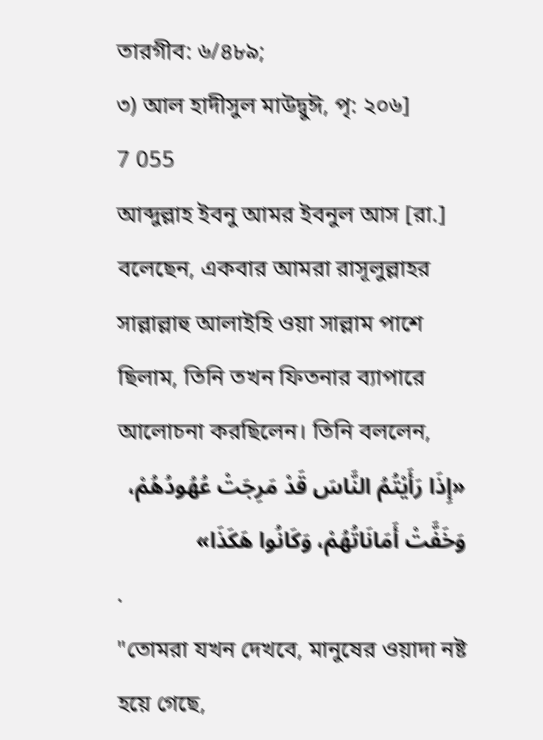তারগীব: ৬/৪৮৯;
৩) আল হাদীসুল মাউদ্বুঈ, পৃ: ২০৬]
7 055
আব্দুল্লাহ ইবনু আমর ইবনুল আস [রা.] বলেছেন, একবার আমরা রাসূলুল্লাহর সাল্লাল্লাহু আলাইহি ওয়া সাল্লাম পাশে ছিলাম, তিনি তখন ফিতনার ব্যাপারে আলোচনা করছিলেন। তিনি বললেন,
«إِذَا رَأَيْتُمُ النَّاسَ قَدْ مَرِجَتْ عُهُودُهُمْ، وَخَفَّتْ أَمَانَاتُهُمْ، وَكَانُوا هَكَذَا»
.
"তোমরা যখন দেখবে, মানুষের ওয়াদা নষ্ট হয়ে গেছে,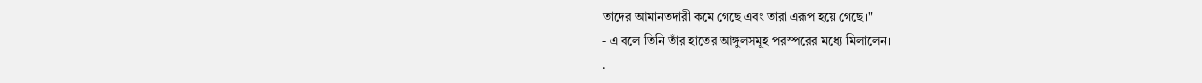তাদের আমানতদারী কমে গেছে এবং তারা এরূপ হয়ে গেছে।"
- এ বলে তিনি তাঁর হাতের আঙ্গুলসমূহ পরস্পরের মধ্যে মিলালেন।
.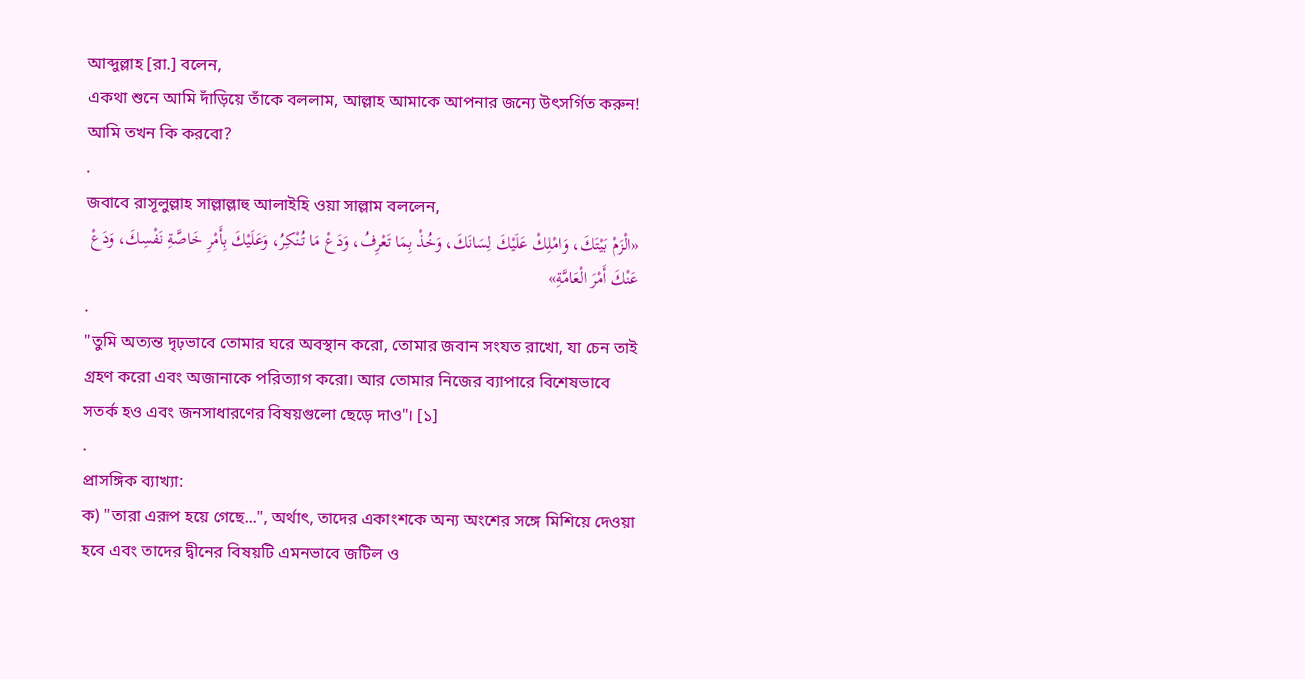আব্দুল্লাহ [রা.] বলেন,
একথা শুনে আমি দাঁড়িয়ে তাঁকে বললাম, আল্লাহ আমাকে আপনার জন্যে উৎসর্গিত করুন! আমি তখন কি করবো?
.
জবাবে রাসূলুল্লাহ সাল্লাল্লাহু আলাইহি ওয়া সাল্লাম বললেন,
«الْزَمْ بَيْتَكَ، وَامْلِكْ عَلَيْكَ لِسَانَكَ، وَخُذْ بِمَا تَعْرِفُ، وَدَعْ مَا تُنْكِرُ، وَعَلَيْكَ بِأَمْرِ خَاصَّةِ نَفْسِكَ، وَدَعْ عَنْكَ أَمْرَ الْعَامَّةِ»
.
"তুমি অত্যন্ত দৃঢ়ভাবে তোমার ঘরে অবস্থান করো, তোমার জবান সংযত রাখো, যা চেন তাই গ্রহণ করো এবং অজানাকে পরিত্যাগ করো। আর তোমার নিজের ব্যাপারে বিশেষভাবে সতর্ক হও এবং জনসাধারণের বিষয়গুলো ছেড়ে দাও"। [১]
.
প্রাসঙ্গিক ব্যাখ্যা:
ক) "তারা এরূপ হয়ে গেছে...", অর্থাৎ, তাদের একাংশকে অন্য অংশের সঙ্গে মিশিয়ে দেওয়া হবে এবং তাদের দ্বীনের বিষয়টি এমনভাবে জটিল ও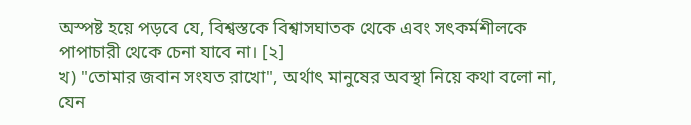অস্পষ্ট হয়ে পড়বে যে, বিশ্বস্তকে বিশ্বাসঘাতক থেকে এবং সৎকর্মশীলকে পাপাচারী থেকে চেনা যাবে না। [২]
খ) "তোমার জবান সংযত রাখো", অর্থাৎ মানুষের অবস্থা নিয়ে কথা বলো না, যেন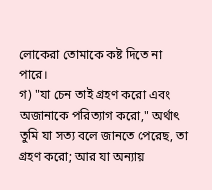লোকেরা তোমাকে কষ্ট দিতে না পারে।
গ) "যা চেন তাই গ্রহণ করো এবং অজানাকে পরিত্যাগ করো," অর্থাৎ তুমি যা সত্য বলে জানতে পেরেছ, তা গ্রহণ করো; আর যা অন্যায়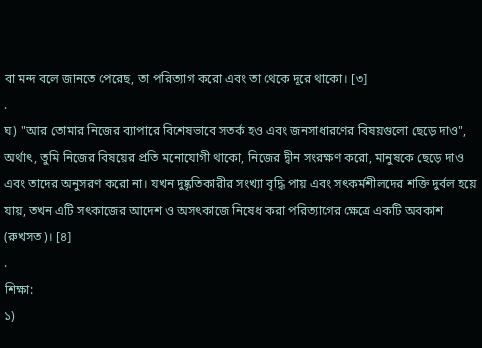বা মন্দ বলে জানতে পেরেছ, তা পরিত্যাগ করো এবং তা থেকে দূরে থাকো। [৩]
.
ঘ) "আর তোমার নিজের ব্যাপারে বিশেষভাবে সতর্ক হও এবং জনসাধারণের বিষয়গুলো ছেড়ে দাও", অর্থাৎ, তুমি নিজের বিষয়ের প্রতি মনোযোগী থাকো, নিজের দ্বীন সংরক্ষণ করো, মানুষকে ছেড়ে দাও এবং তাদের অনুসরণ করো না। যখন দুষ্কৃতিকারীর সংখ্যা বৃদ্ধি পায় এবং সৎকর্মশীলদের শক্তি দুর্বল হয়ে যায়, তখন এটি সৎকাজের আদেশ ও অসৎকাজে নিষেধ করা পরিত্যাগের ক্ষেত্রে একটি অবকাশ (রুখসত)। [৪]
.
শিক্ষা:
১)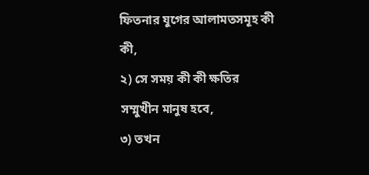ফিতনার যুগের আলামতসমূহ কী কী,
২) সে সময় কী কী ক্ষতির সম্মুখীন মানুষ হবে,
৩) তখন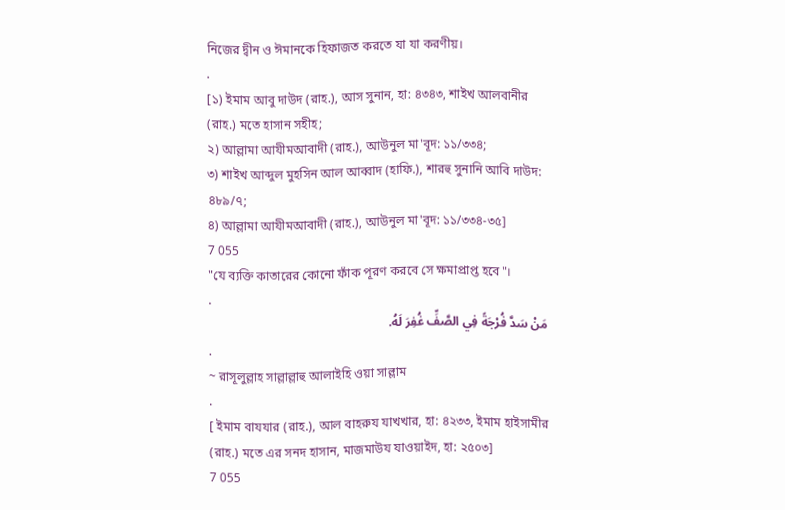নিজের দ্বীন ও ঈমানকে হিফাজত করতে যা যা করণীয়।
.
[১) ইমাম আবু দাউদ (রাহ.), আস সুনান, হা: ৪৩৪৩, শাইখ আলবানীর (রাহ.) মতে হাসান সহীহ;
২) আল্লামা আযীমআবাদী (রাহ.), আউনুল মা'বূদ: ১১/৩৩৪;
৩) শাইখ আব্দুল মুহসিন আল আব্বাদ (হাফি.), শারহু সুনানি আবি দাউদ: ৪৮৯/৭;
৪) আল্লামা আযীমআবাদী (রাহ.), আউনুল মা'বূদ: ১১/৩৩৪-৩৫]
7 055
"যে ব্যক্তি কাতারের কোনো ফাঁক পূরণ করবে সে ক্ষমাপ্রাপ্ত হবে"।
.
مَنْ سَدَّ فُرْجَةً فِي الصَّفِّ غُفِرَ لَهُ.
.
~ রাসূলুল্লাহ সাল্লাল্লাহু আলাইহি ওয়া সাল্লাম
.
[ ইমাম বাযযার (রাহ.), আল বাহরুয যাখখার, হা: ৪২৩৩, ইমাম হাইসামীর (রাহ.) মতে এর সনদ হাসান, মাজমাউয যাওয়াইদ, হা: ২৫০৩]
7 055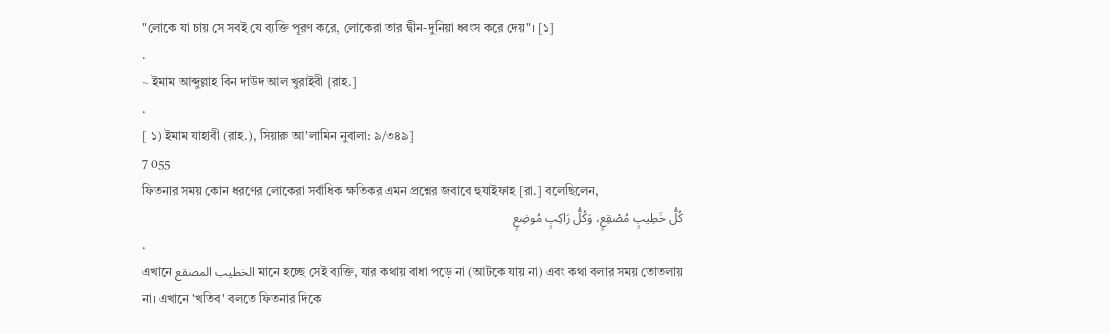"লোকে যা চায় সে সবই যে ব্যক্তি পূরণ করে, লোকেরা তার দ্বীন-দুনিয়া ধ্বংস করে দেয়"। [১]
.
~ ইমাম আব্দুল্লাহ বিন দাউদ আল খুরাইবী {রাহ.]
.
[ ১) ইমাম যাহাবী (রাহ.), সিয়ারু আ'লামিন নুবালা: ৯/৩৪৯]
7 055
ফিতনার সময় কোন ধরণের লোকেরা সর্বাধিক ক্ষতিকর এমন প্রশ্নের জবাবে হুযাইফাহ [রা.] বলেছিলেন,
كُلُّ خَطِيبٍ مُصْقِعٍ، وَكُلُّ رَاكِبٍ مُوضِعٍ
.
এখানে الخطيب المصقع মানে হচ্ছে সেই ব্যক্তি, যার কথায় বাধা পড়ে না (আটকে যায় না) এবং কথা বলার সময় তোতলায় না। এখানে 'খতিব' বলতে ফিতনার দিকে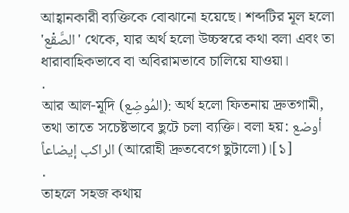আহ্বানকারী ব্যক্তিকে বোঝানো হয়েছে। শব্দটির মূল হলো 'الصَّقْع' থেকে, যার অর্থ হলো উচ্চস্বরে কথা বলা এবং তা ধারাবাহিকভাবে বা অবিরামভাবে চালিয়ে যাওয়া।
.
আর আল-মূদি (المُوضِع): অর্থ হলো ফিতনায় দ্রুতগামী, তথা তাতে সচেষ্টভাবে ছুটে চলা ব্যক্তি। বলা হয়: أوضع الراكب إيضاعاً (আরোহী দ্রুতবেগে ছুটালো)।[১]
.
তাহলে সহজ কথায়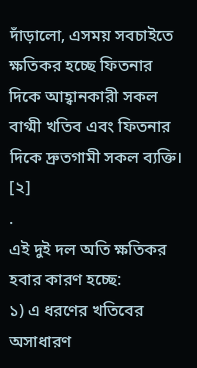দাঁড়ালো, এসময় সবচাইতে ক্ষতিকর হচ্ছে ফিতনার দিকে আহ্বানকারী সকল বাগ্মী খতিব এবং ফিতনার দিকে দ্রুতগামী সকল ব্যক্তি। [২]
.
এই দুই দল অতি ক্ষতিকর হবার কারণ হচ্ছে:
১) এ ধরণের খতিবের অসাধারণ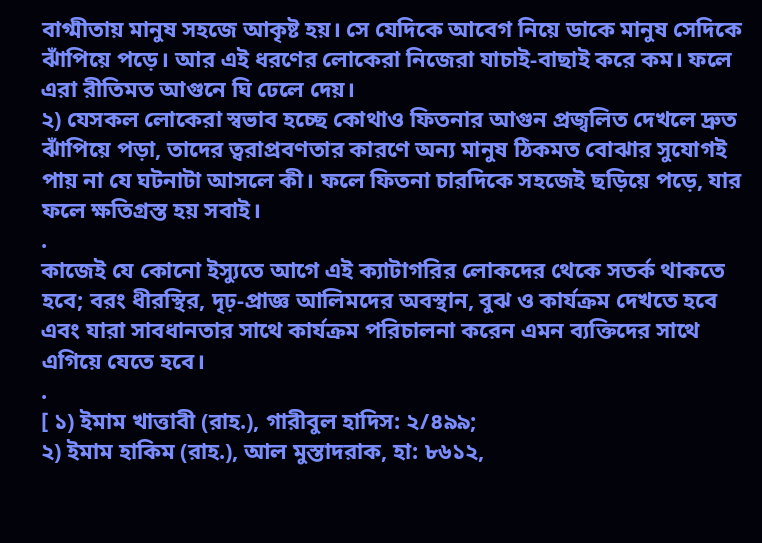বাগ্মীতায় মানুষ সহজে আকৃষ্ট হয়। সে যেদিকে আবেগ নিয়ে ডাকে মানুষ সেদিকে ঝাঁপিয়ে পড়ে। আর এই ধরণের লোকেরা নিজেরা যাচাই-বাছাই করে কম। ফলে এরা রীতিমত আগুনে ঘি ঢেলে দেয়।
২) যেসকল লোকেরা স্বভাব হচ্ছে কোথাও ফিতনার আগুন প্রজ্বলিত দেখলে দ্রুত ঝাঁপিয়ে পড়া, তাদের ত্বরাপ্রবণতার কারণে অন্য মানুষ ঠিকমত বোঝার সুযোগই পায় না যে ঘটনাটা আসলে কী। ফলে ফিতনা চারদিকে সহজেই ছড়িয়ে পড়ে, যার ফলে ক্ষতিগ্রস্ত হয় সবাই।
.
কাজেই যে কোনো ইস্যুতে আগে এই ক্যাটাগরির লোকদের থেকে সতর্ক থাকতে হবে; বরং ধীরস্থির, দৃঢ়-প্রাজ্ঞ আলিমদের অবস্থান, বুঝ ও কার্যক্রম দেখতে হবে এবং যারা সাবধানতার সাথে কার্যক্রম পরিচালনা করেন এমন ব্যক্তিদের সাথে এগিয়ে যেতে হবে।
.
[ ১) ইমাম খাত্তাবী (রাহ.), গারীবুল হাদিস: ২/৪৯৯;
২) ইমাম হাকিম (রাহ.), আল মুস্তাদরাক, হা: ৮৬১২,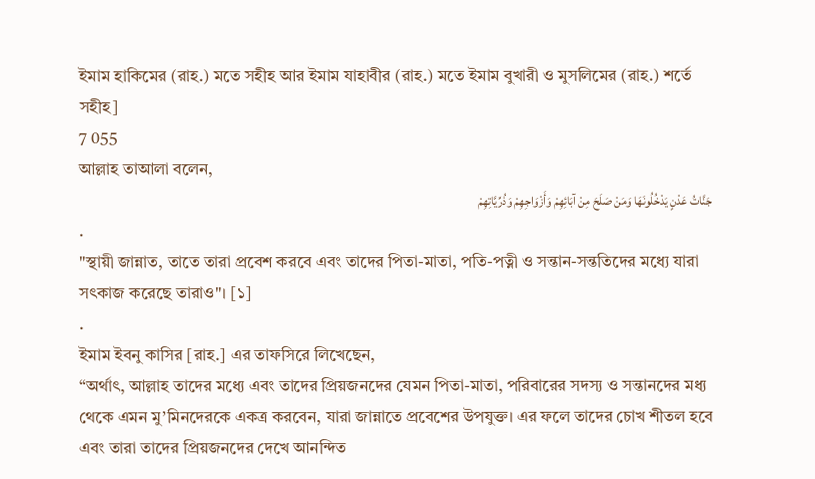ইমাম হাকিমের (রাহ.) মতে সহীহ আর ইমাম যাহাবীর (রাহ.) মতে ইমাম বুখারী ও মুসলিমের (রাহ.) শর্তে সহীহ]
7 055
আল্লাহ তাআলা বলেন,
جَنَّاتُ عَدْنٍ يَدْخُلُونَهَا وَمَنْ صَلَحَ مِنْ آبَائِهِمْ وَأَزْوَاجِهِمْ وَذُرِّيَّاتِهِمْ
.
"স্থায়ী জান্নাত, তাতে তারা প্রবেশ করবে এবং তাদের পিতা-মাতা, পতি-পত্নী ও সন্তান-সন্ততিদের মধ্যে যারা সৎকাজ করেছে তারাও"। [১]
.
ইমাম ইবনু কাসির [রাহ.] এর তাফসিরে লিখেছেন,
“অর্থাৎ, আল্লাহ তাদের মধ্যে এবং তাদের প্রিয়জনদের যেমন পিতা-মাতা, পরিবারের সদস্য ও সন্তানদের মধ্য থেকে এমন মু’মিনদেরকে একত্র করবেন, যারা জান্নাতে প্রবেশের উপযুক্ত। এর ফলে তাদের চোখ শীতল হবে এবং তারা তাদের প্রিয়জনদের দেখে আনন্দিত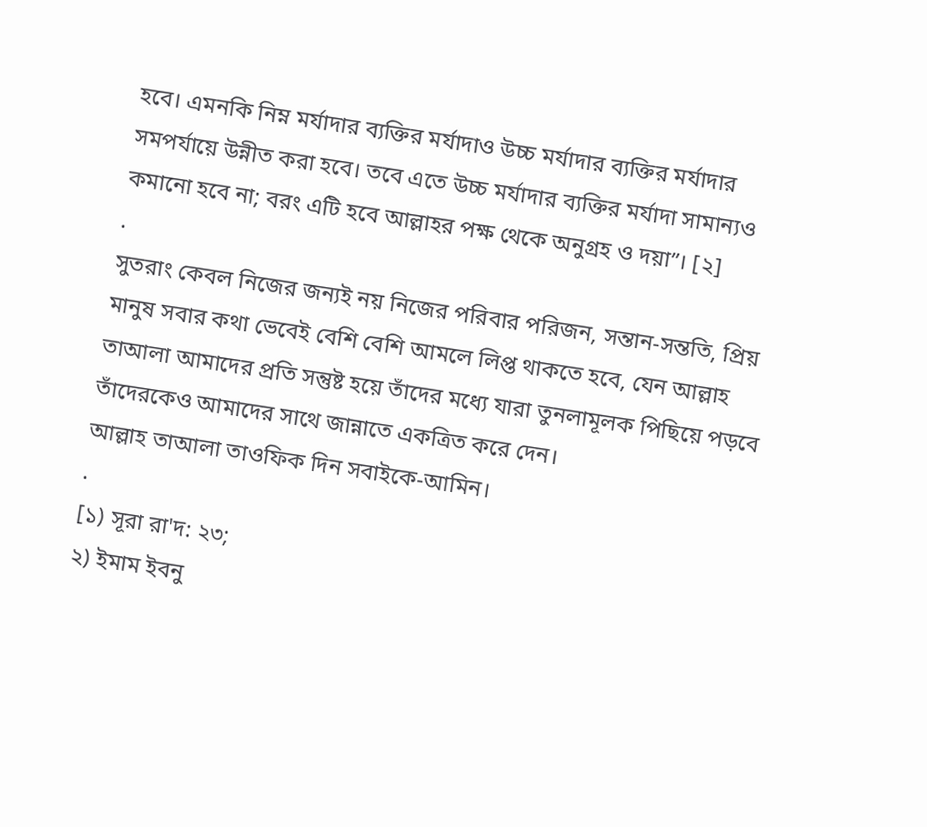হবে। এমনকি নিম্ন মর্যাদার ব্যক্তির মর্যাদাও উচ্চ মর্যাদার ব্যক্তির মর্যাদার সমপর্যায়ে উন্নীত করা হবে। তবে এতে উচ্চ মর্যাদার ব্যক্তির মর্যাদা সামান্যও কমানো হবে না; বরং এটি হবে আল্লাহর পক্ষ থেকে অনুগ্রহ ও দয়া”। [২]
.
সুতরাং কেবল নিজের জন্যই নয় নিজের পরিবার পরিজন, সন্তান-সন্ততি, প্রিয় মানুষ সবার কথা ভেবেই বেশি বেশি আমলে লিপ্ত থাকতে হবে, যেন আল্লাহ তাআলা আমাদের প্রতি সন্তুষ্ট হয়ে তাঁদের মধ্যে যারা তুনলামূলক পিছিয়ে পড়বে তাঁদেরকেও আমাদের সাথে জান্নাতে একত্রিত করে দেন।
আল্লাহ তাআলা তাওফিক দিন সবাইকে-আমিন।
.
[১) সূরা রা'দ: ২৩;
২) ইমাম ইবনু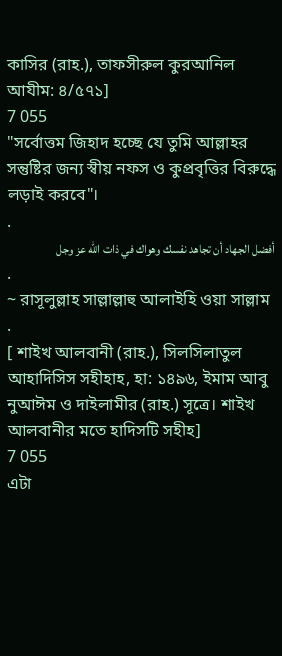কাসির (রাহ.), তাফসীরুল কুরআনিল আযীম: ৪/৫৭১]
7 055
"সর্বোত্তম জিহাদ হচ্ছে যে তুমি আল্লাহর সন্তুষ্টির জন্য স্বীয় নফস ও কুপ্রবৃত্তির বিরুদ্ধে লড়াই করবে"।
.
أفضل الجهاد أن تجاهد نفسك وهواك في ذات الله عز وجل
.
~ রাসূলুল্লাহ সাল্লাল্লাহু আলাইহি ওয়া সাল্লাম
.
[ শাইখ আলবানী (রাহ.), সিলসিলাতুল আহাদিসিস সহীহাহ, হা: ১৪৯৬, ইমাম আবু নুআঈম ও দাইলামীর (রাহ.) সূত্রে। শাইখ আলবানীর মতে হাদিসটি সহীহ]
7 055
এটা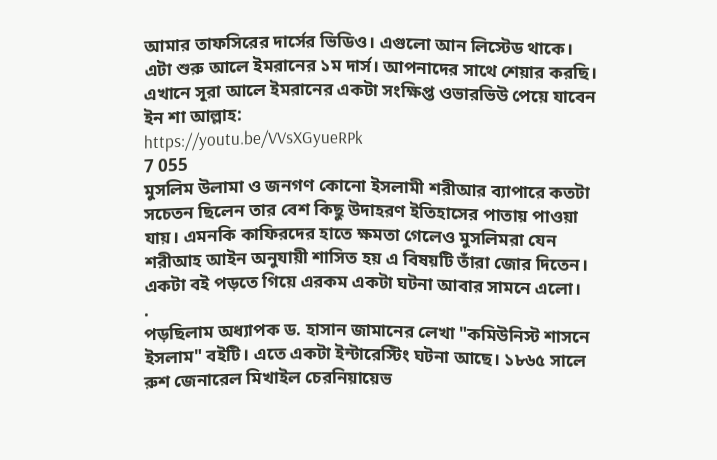আমার তাফসিরের দার্সের ভিডিও। এগুলো আন লিস্টেড থাকে। এটা শুরু আলে ইমরানের ১ম দার্স। আপনাদের সাথে শেয়ার করছি। এখানে সূরা আলে ইমরানের একটা সংক্ষিপ্ত ওভারভিউ পেয়ে যাবেন ইন শা আল্লাহ:
https://youtu.be/VVsXGyueRPk
7 055
মুসলিম উলামা ও জনগণ কোনো ইসলামী শরীআর ব্যাপারে কতটা সচেতন ছিলেন তার বেশ কিছু উদাহরণ ইতিহাসের পাতায় পাওয়া যায়। এমনকি কাফিরদের হাতে ক্ষমতা গেলেও মুসলিমরা যেন শরীআহ আইন অনুযায়ী শাসিত হয় এ বিষয়টি তাঁরা জোর দিতেন। একটা বই পড়তে গিয়ে এরকম একটা ঘটনা আবার সামনে এলো।
.
পড়ছিলাম অধ্যাপক ড. হাসান জামানের লেখা "কমিউনিস্ট শাসনে ইসলাম" বইটি। এতে একটা ইন্টারেস্টিং ঘটনা আছে। ১৮৬৫ সালে রুশ জেনারেল মিখাইল চেরনিয়ায়েভ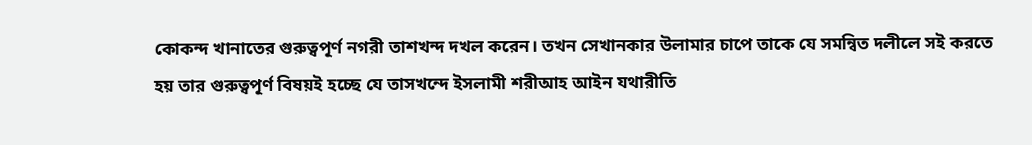কোকন্দ খানাতের গুরুত্বপূর্ণ নগরী তাশখন্দ দখল করেন। তখন সেখানকার উলামার চাপে তাকে যে সমন্বিত দলীলে সই করতে হয় তার গুরুত্বপূর্ণ বিষয়ই হচ্ছে যে তাসখন্দে ইসলামী শরীআহ আইন যথারীতি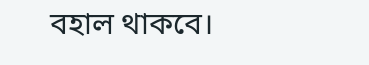বহাল থাকবে।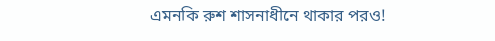এমনকি রুশ শাসনাধীনে থাকার পরও!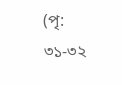(পৃ: ৩১-৩২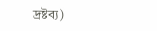দ্রষ্টব্য)